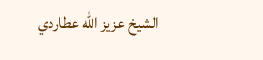الشيخ عزيز الله عطاردي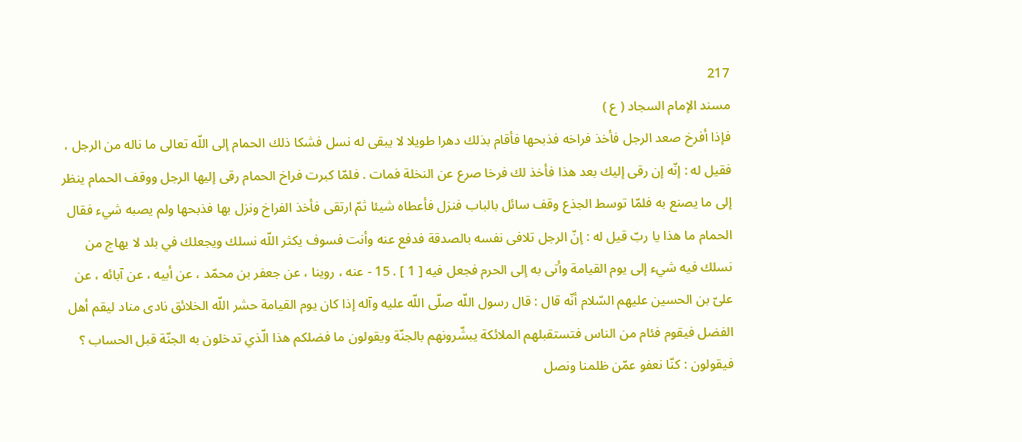217
مسند الإمام السجاد ( ع )
فإذا أفرخ صعد الرجل فأخذ فراخه فذبحها فأقام بذلك دهرا طويلا لا يبقى له نسل فشكا ذلك الحمام إلى اللّه تعالى ما ناله من الرجل ، فقيل له : إنّه إن رقى إليك بعد هذا فأخذ لك فرخا صرع عن النخلة فمات . فلمّا كبرت فراخ الحمام رقى إليها الرجل ووقف الحمام ينظر إلى ما يصنع به فلمّا توسط الجذع وقف سائل بالباب فنزل فأعطاه شيئا ثمّ ارتقى فأخذ الفراخ ونزل بها فذبحها ولم يصبه شيء فقال الحمام ما هذا يا ربّ قيل له : إنّ الرجل تلافى نفسه بالصدقة فدفع عنه وأنت فسوف يكثر اللّه نسلك ويجعلك في بلد لا يهاج من نسلك فيه شيء إلى يوم القيامة وأتى به إلى الحرم فجعل فيه [ 1 ] . 15 - عنه ، روينا ، عن جعفر بن محمّد ، عن أبيه ، عن آبائه ، عن علىّ بن الحسين عليهم السّلام أنّه قال : قال رسول اللّه صلّى اللّه عليه وآله إذا كان يوم القيامة حشر اللّه الخلائق نادى مناد ليقم أهل الفضل فيقوم فئام من الناس فتستقبلهم الملائكة يبشّرونهم بالجنّة ويقولون ما فضلكم هذا الّذي تدخلون به الجنّة قبل الحساب ؟ فيقولون : كنّا نعفو عمّن ظلمنا ونصل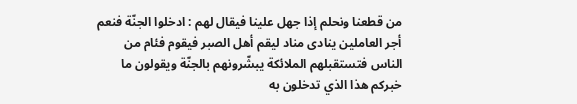من قطعنا ونحلم إذا جهل علينا فيقال لهم : ادخلوا الجنّة فنعم أجر العاملين ينادى مناد ليقم أهل الصبر فيقوم فئام من الناس فتستقبلهم الملائكة يبشّرونهم بالجنّة ويقولون ما خبركم هذا الذي تدخلون به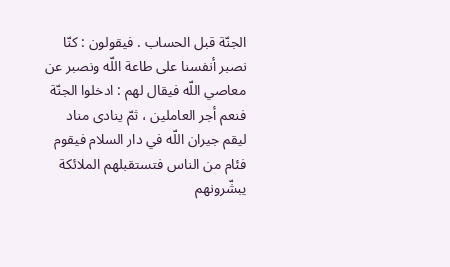الجنّة قبل الحساب . فيقولون : كنّا نصبر أنفسنا على طاعة اللّه ونصبر عن معاصي اللّه فيقال لهم : ادخلوا الجنّة فنعم أجر العاملين ، ثمّ ينادى مناد ليقم جيران اللّه في دار السلام فيقوم فئام من الناس فتستقبلهم الملائكة يبشّرونهم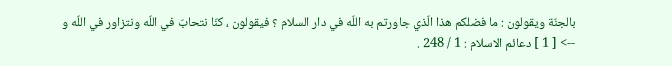بالجنّة ويقولون : ما فضلكم هذا الّذي جاورتم به اللّه في دار السلام ؟ فيقولون ، كنّا نتحابّ في اللّه ونتزاور في اللّه و
--> [ 1 ] دعائم الاسلام : 1 / 248 .